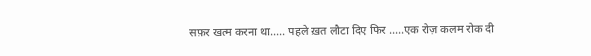सफ़र खत्म करना था..... पहले ख़त लौटा दिए फिर .....एक रोज़ कलम रोक दी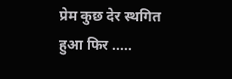प्रेम कुछ देर स्थगित हुआ फिर .....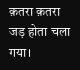क़तरा क़तरा जड़ होता चला गया।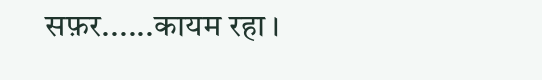सफ़र......कायम रहा ।